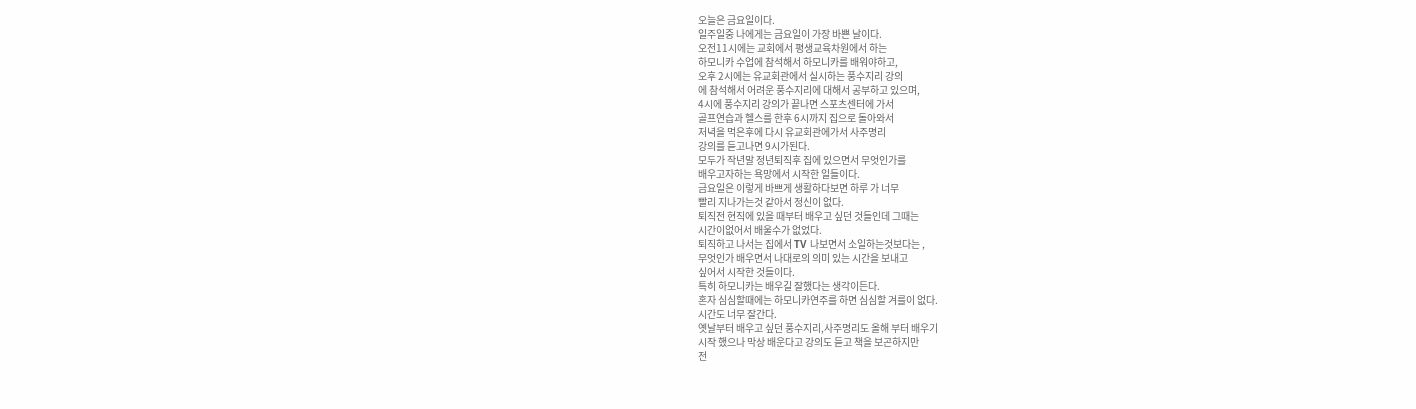오늘은 금요일이다.
일주일중 나에게는 금요일이 가장 바쁜 날이다.
오전11시에는 교회에서 평생교육차원에서 하는
하모니카 수업에 참석해서 하모니카를 배워야하고,
오후 2시에는 유교회관에서 실시하는 풍수지리 강의
에 참석해서 어려운 풍수지리에 대해서 공부하고 있으며,
4시에 풍수지리 강의가 끝나면 스포츠센터에 가서
골프연습과 헬스를 한후 6시까지 집으로 돌아와서
저녁을 먹은후에 다시 유교회관에가서 사주명리
강의를 듣고나면 9시가된다.
모두가 작년말 정년퇴직후 집에 있으면서 무엇인가를
배우고자하는 욕망에서 시작한 일들이다.
금요일은 이렇게 바쁘게 생활하다보면 하루 가 너무
빨리 지나가는것 같아서 정신이 없다.
퇴직전 현직에 있을 때부터 배우고 싶던 것들인데 그때는
시간이없어서 배울수가 없었다.
퇴직하고 나서는 집에서 TV 나보면서 소일하는것보다는 ,
무엇인가 배우면서 나대로의 의미 있는 시간을 보내고
싶어서 시작한 것들이다.
특히 하모니카는 배우길 잘했다는 생각이든다.
혼자 심심할때에는 하모니카연주를 하면 심심할 겨를이 없다.
시간도 너무 잘간다.
옛날부터 배우고 싶던 풍수지리,사주명리도 올해 부터 배우기
시작 했으나 막상 배운다고 강의도 듣고 책을 보곤하지만
전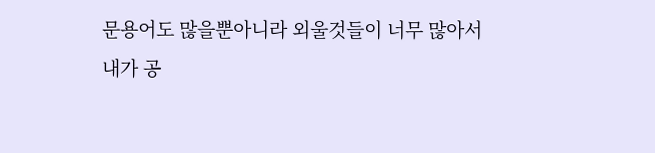문용어도 많을뿐아니라 외울것들이 너무 많아서
내가 공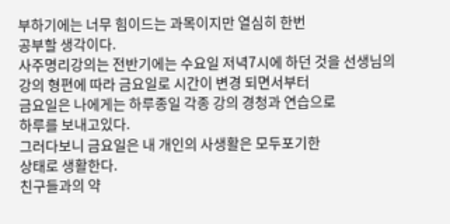부하기에는 너무 힘이드는 과목이지만 열심히 한번
공부할 생각이다.
사주명리강의는 전반기에는 수요일 저녁7시에 하던 것을 선생님의
강의 형편에 따라 금요일로 시간이 변경 되면서부터
금요일은 나에게는 하루종일 각종 강의 경청과 연습으로
하루를 보내고있다.
그러다보니 금요일은 내 개인의 사생활은 모두포기한
상태로 생활한다.
친구들과의 약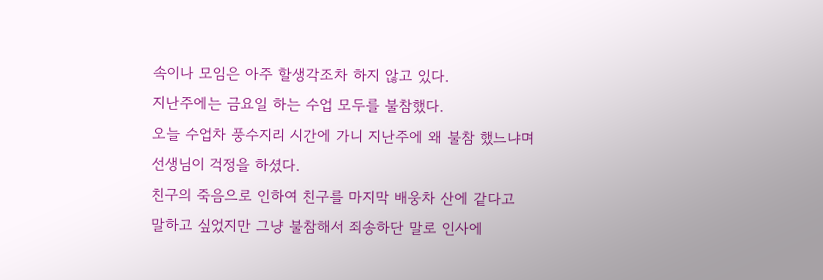속이나 모임은 아주 할생각조차 하지 않고 있다.
지난주에는 금요일 하는 수업 모두를 불참했다.
오늘 수업차 풍수지리 시간에 가니 지난주에 왜 불참 했느냐며
선생님이 걱정을 하셨다.
친구의 죽음으로 인하여 친구를 마지막 배웅차 산에 같다고
말하고 싶었지만 그냥 불참해서 죄송하단 말로 인사에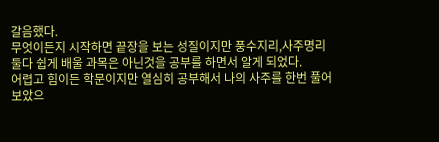갈음했다.
무엇이든지 시작하면 끝장을 보는 성질이지만 풍수지리,사주명리
둘다 쉽게 배울 과목은 아닌것을 공부를 하면서 알게 되었다.
어렵고 힘이든 학문이지만 열심히 공부해서 나의 사주를 한번 풀어
보았으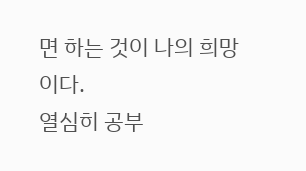면 하는 것이 나의 희망이다.
열심히 공부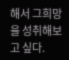해서 그희망을 성취해보고 싶다.